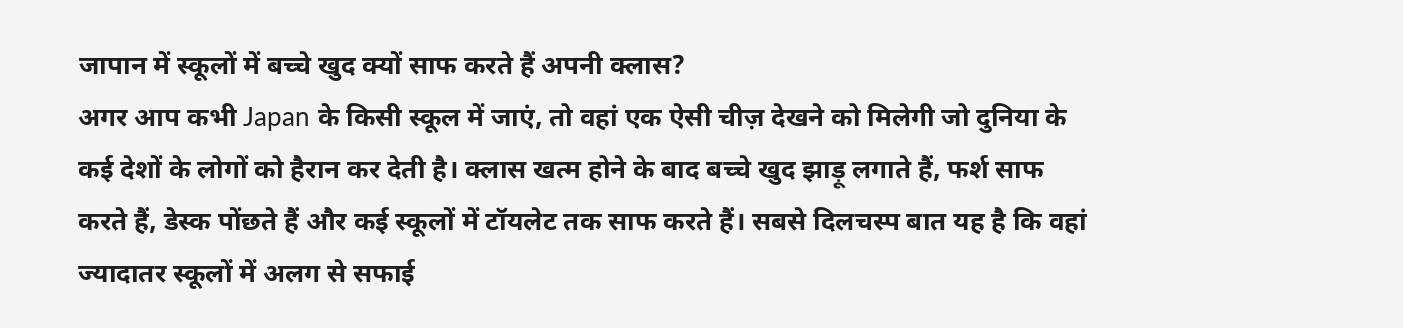जापान में स्कूलों में बच्चे खुद क्यों साफ करते हैं अपनी क्लास?
अगर आप कभी Japan के किसी स्कूल में जाएं, तो वहां एक ऐसी चीज़ देखने को मिलेगी जो दुनिया के कई देशों के लोगों को हैरान कर देती है। क्लास खत्म होने के बाद बच्चे खुद झाड़ू लगाते हैं, फर्श साफ करते हैं, डेस्क पोंछते हैं और कई स्कूलों में टॉयलेट तक साफ करते हैं। सबसे दिलचस्प बात यह है कि वहां ज्यादातर स्कूलों में अलग से सफाई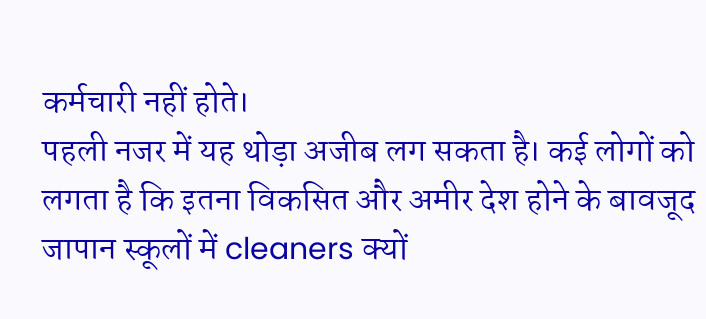कर्मचारी नहीं होते।
पहली नजर में यह थोड़ा अजीब लग सकता है। कई लोगों को लगता है कि इतना विकसित और अमीर देश होने के बावजूद जापान स्कूलों में cleaners क्यों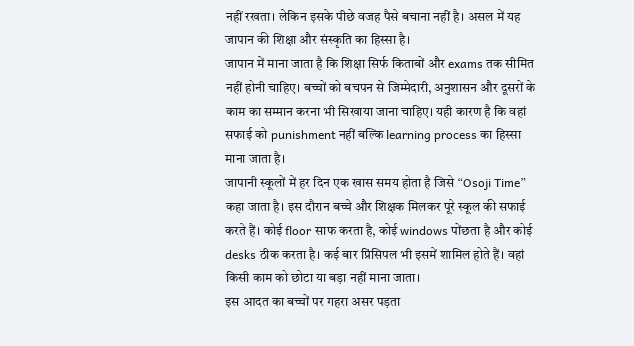नहीं रखता। लेकिन इसके पीछे वजह पैसे बचाना नहीं है। असल में यह जापान की शिक्षा और संस्कृति का हिस्सा है।
जापान में माना जाता है कि शिक्षा सिर्फ किताबों और exams तक सीमित नहीं होनी चाहिए। बच्चों को बचपन से जिम्मेदारी, अनुशासन और दूसरों के काम का सम्मान करना भी सिखाया जाना चाहिए। यही कारण है कि वहां सफाई को punishment नहीं बल्कि learning process का हिस्सा माना जाता है।
जापानी स्कूलों में हर दिन एक खास समय होता है जिसे “Osoji Time” कहा जाता है। इस दौरान बच्चे और शिक्षक मिलकर पूरे स्कूल की सफाई करते हैं। कोई floor साफ करता है, कोई windows पोंछता है और कोई desks ठीक करता है। कई बार प्रिंसिपल भी इसमें शामिल होते हैं। वहां किसी काम को छोटा या बड़ा नहीं माना जाता।
इस आदत का बच्चों पर गहरा असर पड़ता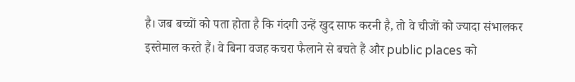है। जब बच्चों को पता होता है कि गंदगी उन्हें खुद साफ करनी है, तो वे चीजों को ज्यादा संभालकर इस्तेमाल करते हैं। वे बिना वजह कचरा फैलाने से बचते हैं और public places को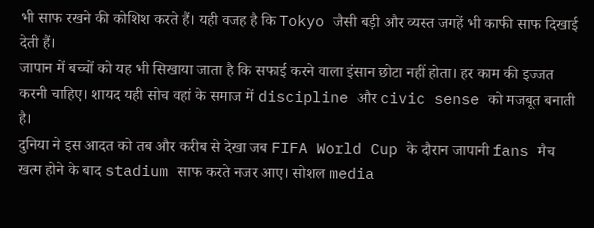भी साफ रखने की कोशिश करते हैं। यही वजह है कि Tokyo जैसी बड़ी और व्यस्त जगहें भी काफी साफ दिखाई देती हैं।
जापान में बच्चों को यह भी सिखाया जाता है कि सफाई करने वाला इंसान छोटा नहीं होता। हर काम की इज्जत करनी चाहिए। शायद यही सोच वहां के समाज में discipline और civic sense को मजबूत बनाती है।
दुनिया ने इस आदत को तब और करीब से देखा जब FIFA World Cup के दौरान जापानी fans मैच खत्म होने के बाद stadium साफ करते नजर आए। सोशल media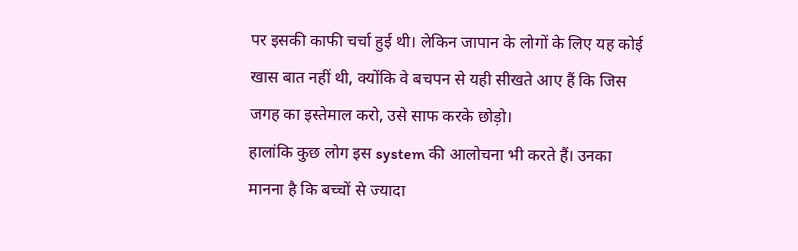पर इसकी काफी चर्चा हुई थी। लेकिन जापान के लोगों के लिए यह कोई खास बात नहीं थी, क्योंकि वे बचपन से यही सीखते आए हैं कि जिस जगह का इस्तेमाल करो, उसे साफ करके छोड़ो।
हालांकि कुछ लोग इस system की आलोचना भी करते हैं। उनका मानना है कि बच्चों से ज्यादा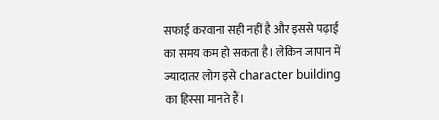सफाई करवाना सही नहीं है और इससे पढ़ाई का समय कम हो सकता है। लेकिन जापान में ज्यादातर लोग इसे character building का हिस्सा मानते हैं।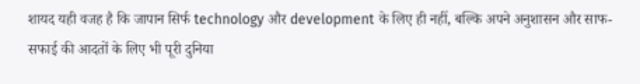शायद यही वजह है कि जापान सिर्फ technology और development के लिए ही नहीं, बल्कि अपने अनुशासन और साफ-सफाई की आदतों के लिए भी पूरी दुनिया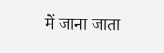में जाना जाता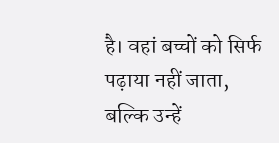है। वहां बच्चों को सिर्फ पढ़ाया नहीं जाता, बल्कि उन्हें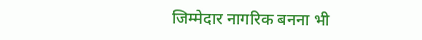जिम्मेदार नागरिक बनना भी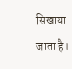सिखाया जाता है।